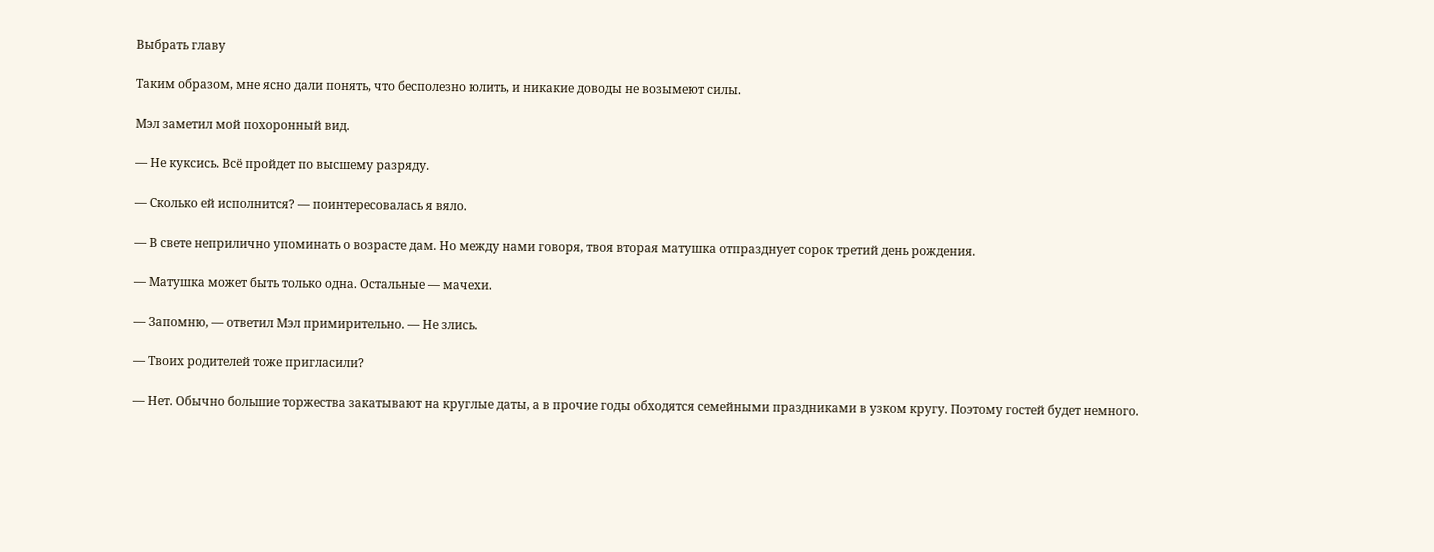Выбрать главу

Таким образом, мне ясно дали понять, что бесполезно юлить, и никакие доводы не возымеют силы.

Мэл заметил мой похоронный вид.

— Не куксись. Всё пройдет по высшему разряду.

— Сколько ей исполнится? — поинтересовалась я вяло.

— В свете неприлично упоминать о возрасте дам. Но между нами говоря, твоя вторая матушка отпразднует сорок третий день рождения.

— Матушка может быть только одна. Остальные — мачехи.

— Запомню, — ответил Мэл примирительно. — Не злись.

— Твоих родителей тоже пригласили?

— Нет. Обычно большие торжества закатывают на круглые даты, а в прочие годы обходятся семейными праздниками в узком кругу. Поэтому гостей будет немного.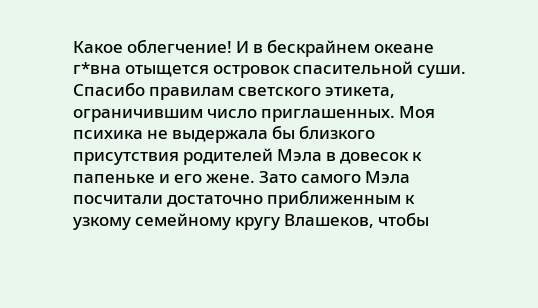Какое облегчение! И в бескрайнем океане г*вна отыщется островок спасительной суши. Спасибо правилам светского этикета, ограничившим число приглашенных. Моя психика не выдержала бы близкого присутствия родителей Мэла в довесок к папеньке и его жене. Зато самого Мэла посчитали достаточно приближенным к узкому семейному кругу Влашеков, чтобы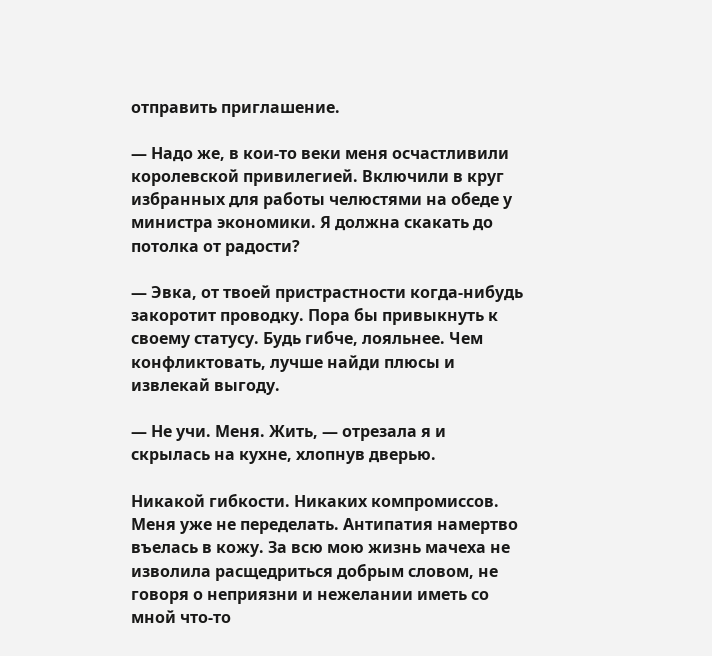отправить приглашение.

— Надо же, в кои-то веки меня осчастливили королевской привилегией. Включили в круг избранных для работы челюстями на обеде у министра экономики. Я должна скакать до потолка от радости?

— Эвка, от твоей пристрастности когда-нибудь закоротит проводку. Пора бы привыкнуть к своему статусу. Будь гибче, лояльнее. Чем конфликтовать, лучше найди плюсы и извлекай выгоду.

— Не учи. Меня. Жить, — отрезала я и скрылась на кухне, хлопнув дверью.

Никакой гибкости. Никаких компромиссов. Меня уже не переделать. Антипатия намертво въелась в кожу. За всю мою жизнь мачеха не изволила расщедриться добрым словом, не говоря о неприязни и нежелании иметь со мной что-то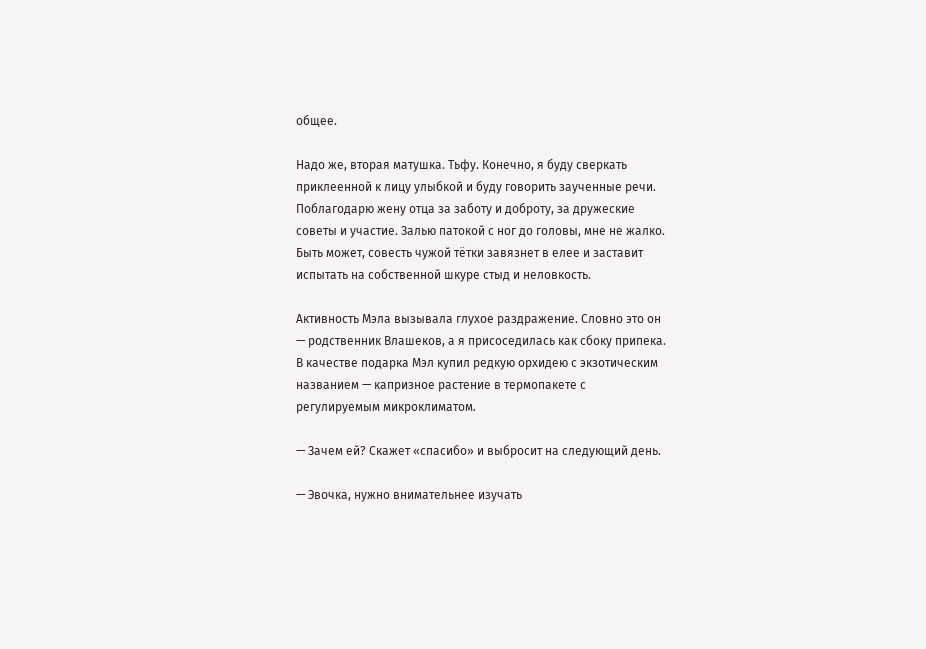общее.

Надо же, вторая матушка. Тьфу. Конечно, я буду сверкать приклеенной к лицу улыбкой и буду говорить заученные речи. Поблагодарю жену отца за заботу и доброту, за дружеские советы и участие. Залью патокой с ног до головы, мне не жалко. Быть может, совесть чужой тётки завязнет в елее и заставит испытать на собственной шкуре стыд и неловкость.

Активность Мэла вызывала глухое раздражение. Словно это он — родственник Влашеков, а я присоседилась как сбоку припека. В качестве подарка Мэл купил редкую орхидею с экзотическим названием — капризное растение в термопакете с регулируемым микроклиматом.

— Зачем ей? Скажет «спасибо» и выбросит на следующий день.

— Эвочка, нужно внимательнее изучать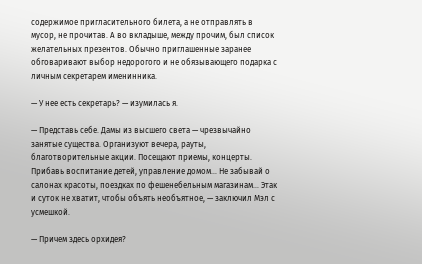содержимое пригласительного билета, а не отправлять в мусор, не прочитав. А во вкладыше, между прочим, был список желательных презентов. Обычно приглашенные заранее обговаривают выбор недорогого и не обязывающего подарка с личным секретарем именинника.

— У нее есть секретарь? — изумилась я.

— Представь себе. Дамы из высшего света — чрезвычайно занятые существа. Организуют вечера, рауты, благотворительные акции. Посещают приемы, концерты. Прибавь воспитание детей, управление домом… Не забывай о салонах красоты, поездках по фешенебельным магазинам… Этак и суток не хватит, чтобы объять необъятное, — заключил Мэл с усмешкой.

— Причем здесь орхидея?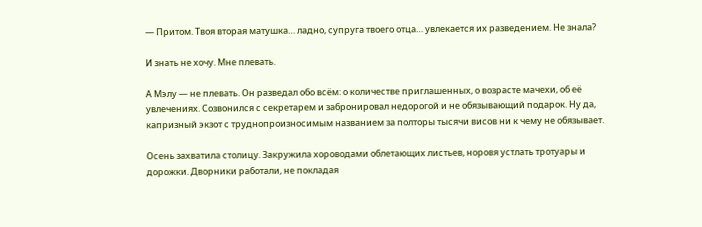— Притом. Твоя вторая матушка… ладно, супруга твоего отца… увлекается их разведением. Не знала?

И знать не хочу. Мне плевать.

А Мэлу — не плевать. Он разведал обо всём: о количестве приглашенных, о возрасте мачехи, об её увлечениях. Созвонился с секретарем и забронировал недорогой и не обязывающий подарок. Ну да, капризный экзот с труднопроизносимым названием за полторы тысячи висов ни к чему не обязывает.

Осень захватила столицу. Закружила хороводами облетающих листьев, норовя устлать тротуары и дорожки. Дворники работали, не покладая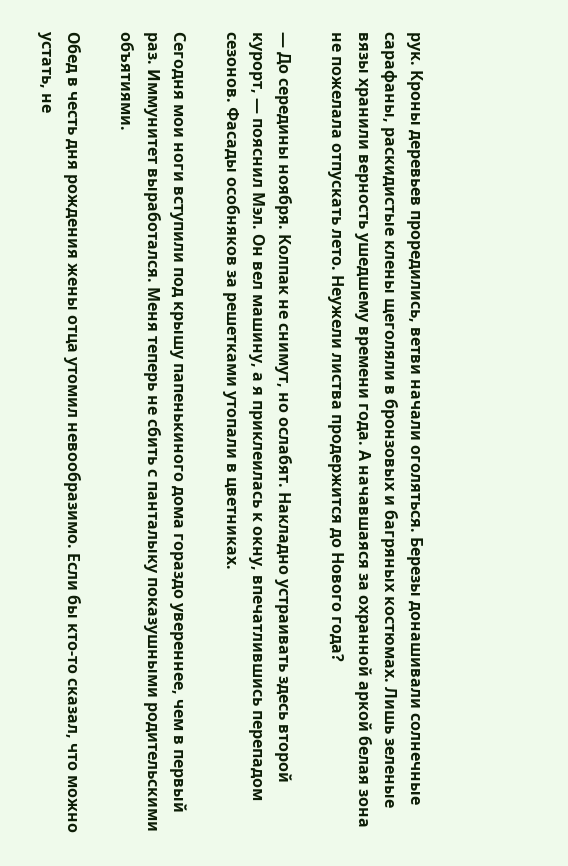рук. Кроны деревьев проредились, ветви начали оголяться. Березы донашивали солнечные сарафаны, раскидистые клены щеголяли в бронзовых и багряных костюмах. Лишь зеленые вязы хранили верность ушедшему времени года. А начавшаяся за охранной аркой белая зона не пожелала отпускать лето. Неужели листва продержится до Нового года?

— До середины ноября. Колпак не снимут, но ослабят. Накладно устраивать здесь второй курорт, — пояснил Мэл. Он вел машину, а я приклеилась к окну, впечатлившись перепадом сезонов. Фасады особняков за решетками утопали в цветниках.

Сегодня мои ноги вступили под крышу папенькиного дома гораздо увереннее, чем в первый раз. Иммунитет выработался. Меня теперь не сбить с панталыку показушными родительскими объятиями.

Обед в честь дня рождения жены отца утомил невообразимо. Если бы кто-то сказал, что можно устать, не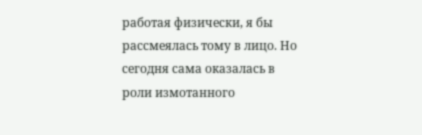работая физически, я бы рассмеялась тому в лицо. Но сегодня сама оказалась в роли измотанного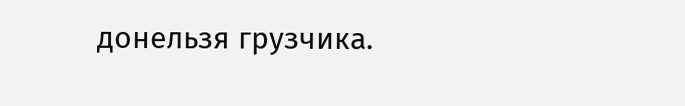донельзя грузчика.